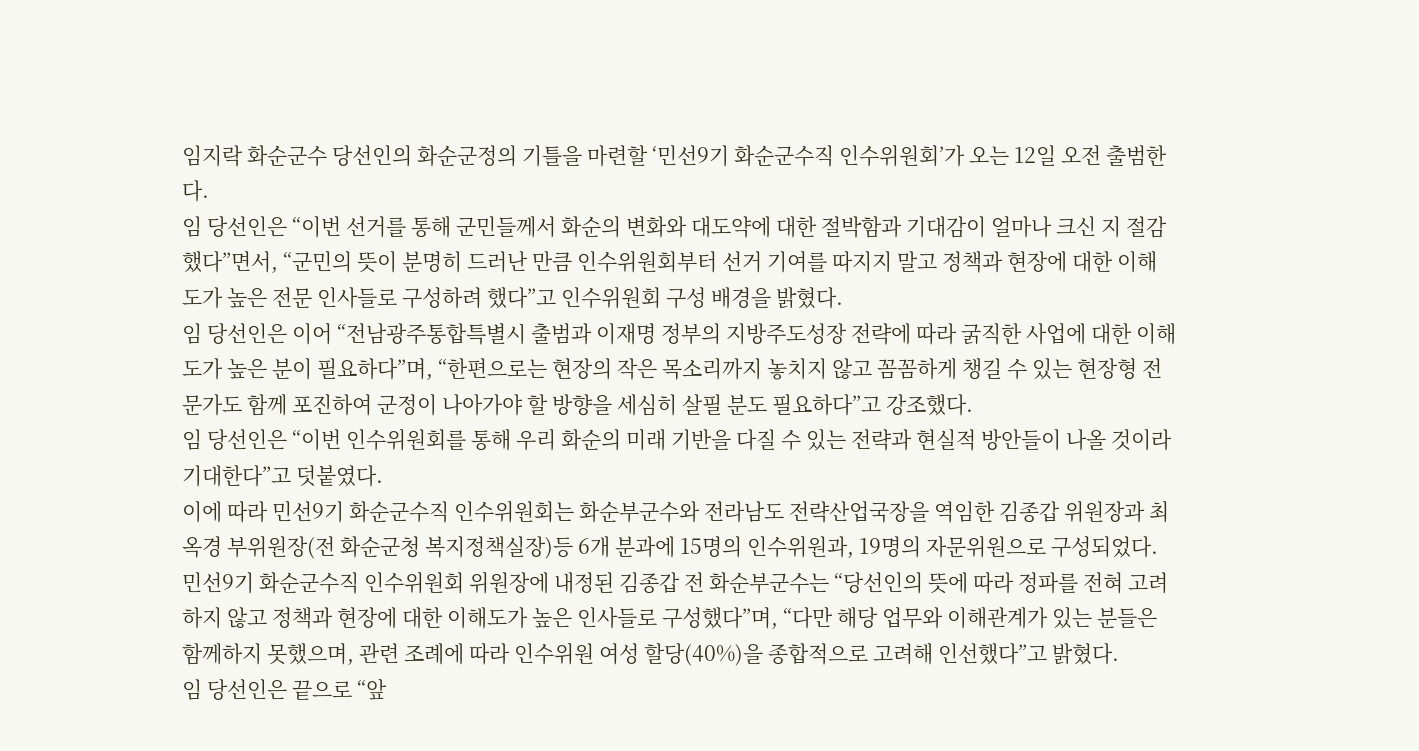임지락 화순군수 당선인의 화순군정의 기틀을 마련할 ‘민선9기 화순군수직 인수위원회’가 오는 12일 오전 출범한다.
임 당선인은 “이번 선거를 통해 군민들께서 화순의 변화와 대도약에 대한 절박함과 기대감이 얼마나 크신 지 절감했다”면서, “군민의 뜻이 분명히 드러난 만큼 인수위원회부터 선거 기여를 따지지 말고 정책과 현장에 대한 이해도가 높은 전문 인사들로 구성하려 했다”고 인수위원회 구성 배경을 밝혔다.
임 당선인은 이어 “전남광주통합특별시 출범과 이재명 정부의 지방주도성장 전략에 따라 굵직한 사업에 대한 이해도가 높은 분이 필요하다”며, “한편으로는 현장의 작은 목소리까지 놓치지 않고 꼼꼼하게 챙길 수 있는 현장형 전문가도 함께 포진하여 군정이 나아가야 할 방향을 세심히 살필 분도 필요하다”고 강조했다.
임 당선인은 “이번 인수위원회를 통해 우리 화순의 미래 기반을 다질 수 있는 전략과 현실적 방안들이 나올 것이라 기대한다”고 덧붙였다.
이에 따라 민선9기 화순군수직 인수위원회는 화순부군수와 전라남도 전략산업국장을 역임한 김종갑 위원장과 최옥경 부위원장(전 화순군청 복지정책실장)등 6개 분과에 15명의 인수위원과, 19명의 자문위원으로 구성되었다.
민선9기 화순군수직 인수위원회 위원장에 내정된 김종갑 전 화순부군수는 “당선인의 뜻에 따라 정파를 전혀 고려하지 않고 정책과 현장에 대한 이해도가 높은 인사들로 구성했다”며, “다만 해당 업무와 이해관계가 있는 분들은 함께하지 못했으며, 관련 조례에 따라 인수위원 여성 할당(40%)을 종합적으로 고려해 인선했다”고 밝혔다.
임 당선인은 끝으로 “앞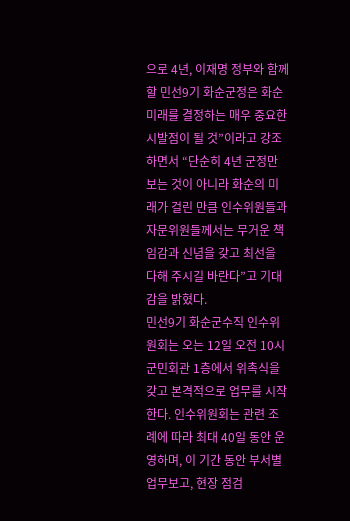으로 4년, 이재명 정부와 함께할 민선9기 화순군정은 화순 미래를 결정하는 매우 중요한 시발점이 될 것”이라고 강조하면서 “단순히 4년 군정만 보는 것이 아니라 화순의 미래가 걸린 만큼 인수위원들과 자문위원들께서는 무거운 책임감과 신념을 갖고 최선을 다해 주시길 바란다”고 기대감을 밝혔다.
민선9기 화순군수직 인수위원회는 오는 12일 오전 10시 군민회관 1층에서 위촉식을 갖고 본격적으로 업무를 시작한다. 인수위원회는 관련 조례에 따라 최대 40일 동안 운영하며, 이 기간 동안 부서별 업무보고, 현장 점검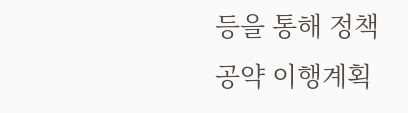등을 통해 정책공약 이행계획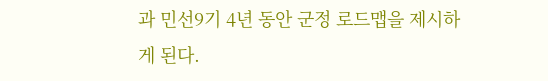과 민선9기 4년 동안 군정 로드맵을 제시하게 된다.